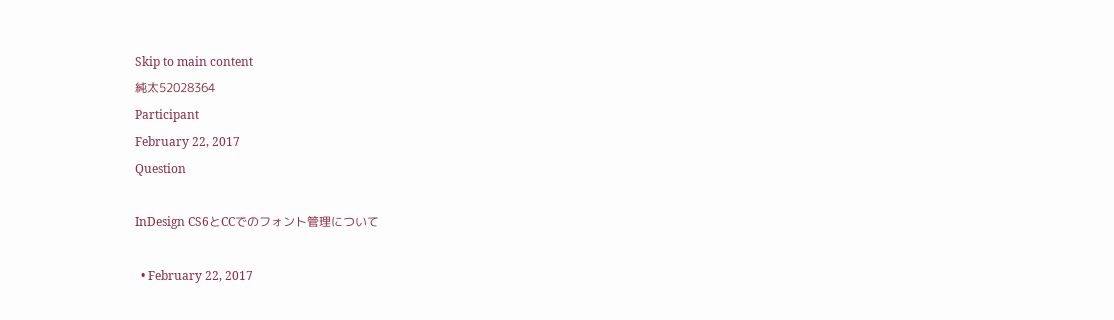Skip to main content
純太52028364
Participant
February 22, 2017
Question

InDesign CS6とCCでのフォント管理について

  • February 22, 2017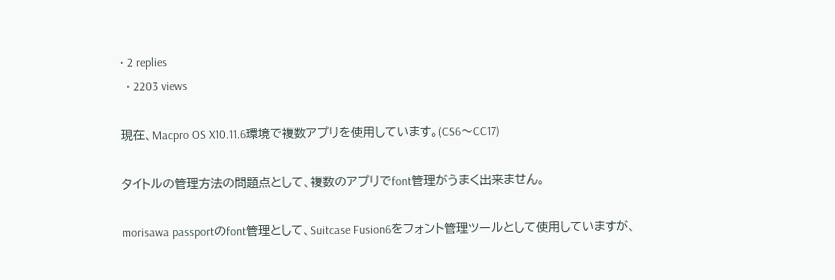• 2 replies
  • 2203 views

現在、Macpro OS X10.11.6環境で複数アプリを使用しています。(CS6〜CC17)

タイトルの管理方法の問題点として、複数のアプリでfont管理がうまく出来ません。

morisawa passportのfont管理として、Suitcase Fusion6をフォント管理ツールとして使用していますが、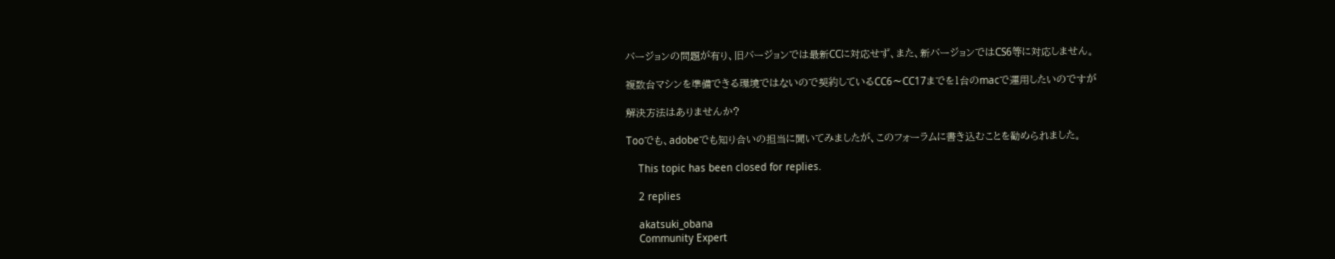バージョンの問題が有り、旧バージョンでは最新CCに対応せず、また、新バージョンではCS6等に対応しません。

複数台マシンを準備できる環境ではないので契約しているCC6〜CC17までを1台のmacで運用したいのですが

解決方法はありませんか?

Tooでも、adobeでも知り合いの担当に聞いてみましたが、このフォーラムに書き込むことを勧められました。

    This topic has been closed for replies.

    2 replies

    akatsuki_obana
    Community Expert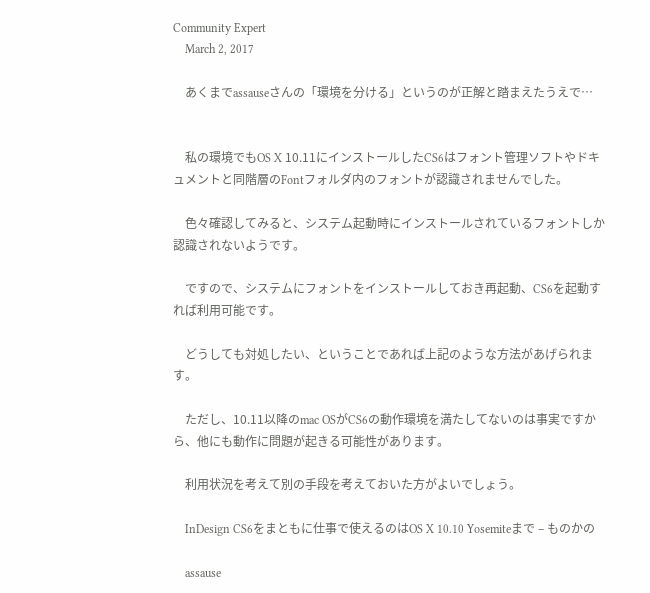Community Expert
    March 2, 2017

    あくまでassauseさんの「環境を分ける」というのが正解と踏まえたうえで…


    私の環境でもOS X 10.11にインストールしたCS6はフォント管理ソフトやドキュメントと同階層のFontフォルダ内のフォントが認識されませんでした。

    色々確認してみると、システム起動時にインストールされているフォントしか認識されないようです。

    ですので、システムにフォントをインストールしておき再起動、CS6を起動すれば利用可能です。

    どうしても対処したい、ということであれば上記のような方法があげられます。

    ただし、10.11以降のmac OSがCS6の動作環境を満たしてないのは事実ですから、他にも動作に問題が起きる可能性があります。

    利用状況を考えて別の手段を考えておいた方がよいでしょう。

    InDesign CS6をまともに仕事で使えるのはOS X 10.10 Yosemiteまで – ものかの

    assause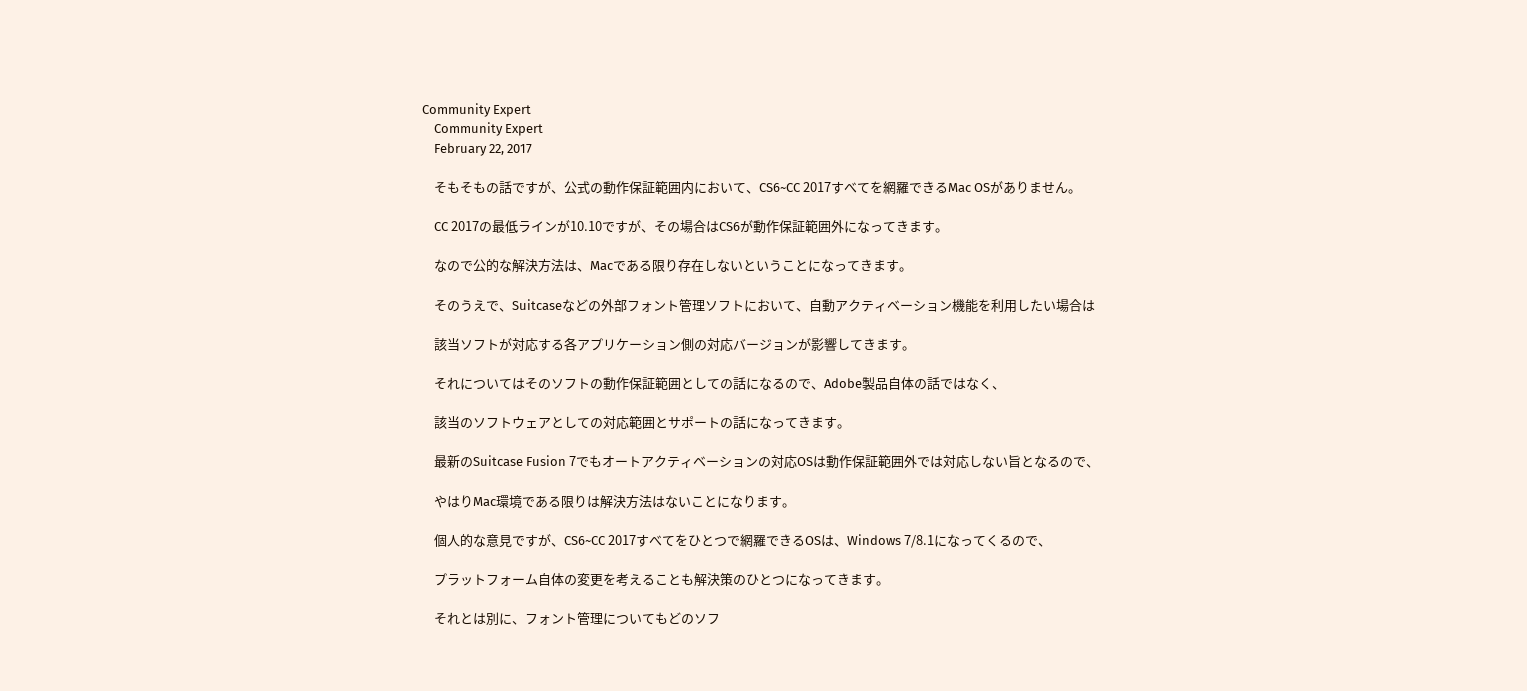Community Expert
    Community Expert
    February 22, 2017

    そもそもの話ですが、公式の動作保証範囲内において、CS6~CC 2017すべてを網羅できるMac OSがありません。

    CC 2017の最低ラインが10.10ですが、その場合はCS6が動作保証範囲外になってきます。

    なので公的な解決方法は、Macである限り存在しないということになってきます。

    そのうえで、Suitcaseなどの外部フォント管理ソフトにおいて、自動アクティベーション機能を利用したい場合は

    該当ソフトが対応する各アプリケーション側の対応バージョンが影響してきます。

    それについてはそのソフトの動作保証範囲としての話になるので、Adobe製品自体の話ではなく、

    該当のソフトウェアとしての対応範囲とサポートの話になってきます。

    最新のSuitcase Fusion 7でもオートアクティベーションの対応OSは動作保証範囲外では対応しない旨となるので、

    やはりMac環境である限りは解決方法はないことになります。

    個人的な意見ですが、CS6~CC 2017すべてをひとつで網羅できるOSは、Windows 7/8.1になってくるので、

    プラットフォーム自体の変更を考えることも解決策のひとつになってきます。

    それとは別に、フォント管理についてもどのソフ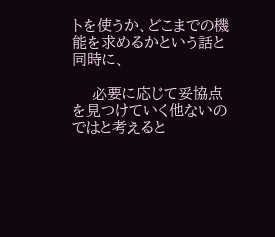トを使うか、どこまでの機能を求めるかという話と同時に、

    必要に応じて妥協点を見つけていく他ないのではと考えると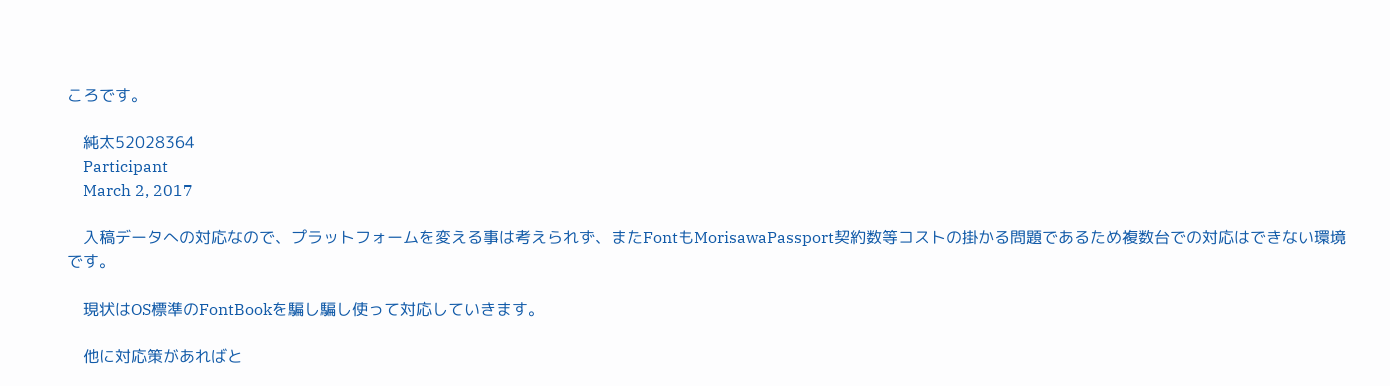ころです。

    純太52028364
    Participant
    March 2, 2017

    入稿データへの対応なので、プラットフォームを変える事は考えられず、またFontもMorisawaPassport契約数等コストの掛かる問題であるため複数台での対応はできない環境です。

    現状はOS標準のFontBookを騙し騙し使って対応していきます。

    他に対応策があればと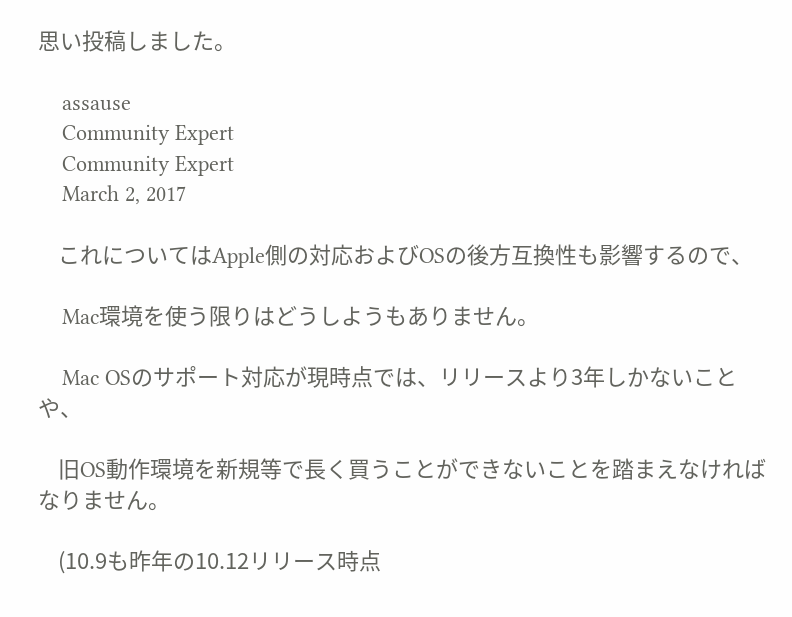思い投稿しました。

    assause
    Community Expert
    Community Expert
    March 2, 2017

    これについてはApple側の対応およびOSの後方互換性も影響するので、

    Mac環境を使う限りはどうしようもありません。

    Mac OSのサポート対応が現時点では、リリースより3年しかないことや、

    旧OS動作環境を新規等で長く買うことができないことを踏まえなければなりません。

    (10.9も昨年の10.12リリース時点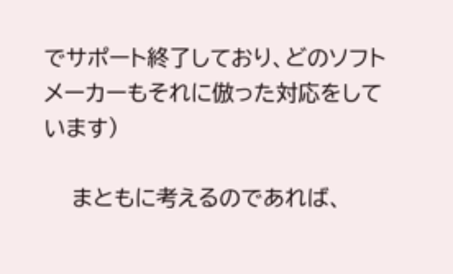でサポート終了しており、どのソフトメーカーもそれに倣った対応をしています)

    まともに考えるのであれば、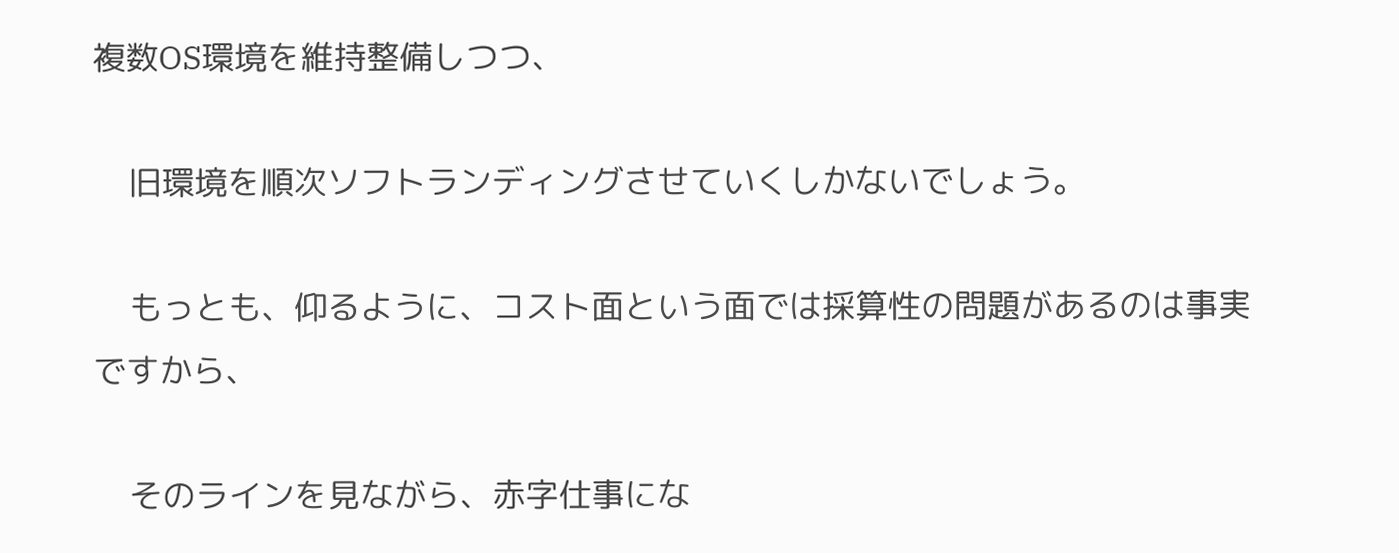複数OS環境を維持整備しつつ、

    旧環境を順次ソフトランディングさせていくしかないでしょう。

    もっとも、仰るように、コスト面という面では採算性の問題があるのは事実ですから、

    そのラインを見ながら、赤字仕事にな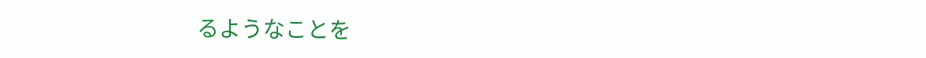るようなことを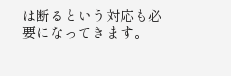は断るという対応も必要になってきます。